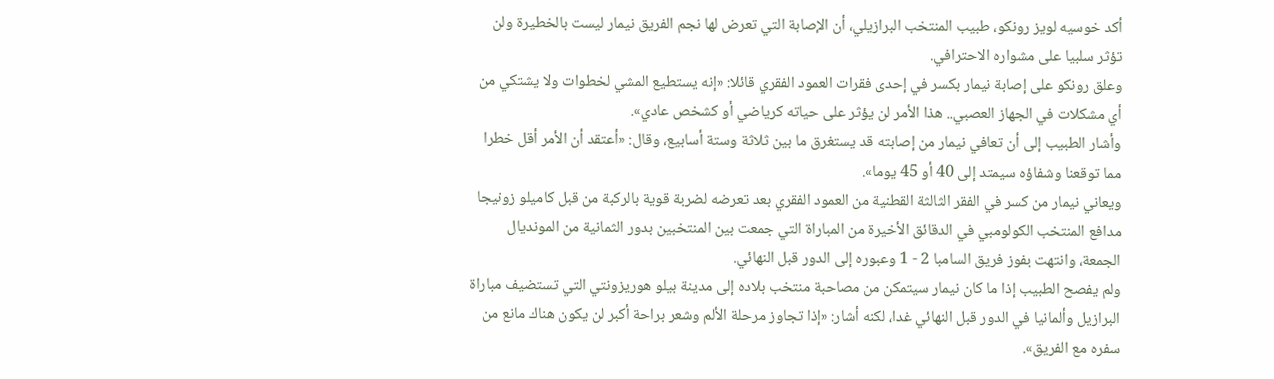أكد خوسيه لويز رونكو، طبيب المنتخب البرازيلي، أن الإصابة التي تعرض لها نجم الفريق نيمار ليست بالخطيرة ولن تؤثر سلبيا على مشواره الاحترافي.
وعلق رونكو على إصابة نيمار بكسر في إحدى فقرات العمود الفقري قائلا: «إنه يستطيع المشي لخطوات ولا يشتكي من أي مشكلات في الجهاز العصبي.. هذا الأمر لن يؤثر على حياته كرياضي أو كشخص عادي».
وأشار الطبيب إلى أن تعافي نيمار من إصابته قد يستغرق ما بين ثلاثة وستة أسابيع، وقال: «أعتقد أن الأمر أقل خطرا مما توقعنا وشفاؤه سيمتد إلى 40 أو 45 يوما».
ويعاني نيمار من كسر في الفقر الثالثة القطنية من العمود الفقري بعد تعرضه لضربة قوية بالركبة من قبل كاميلو زونيجا مدافع المنتخب الكولومبي في الدقائق الأخيرة من المباراة التي جمعت بين المنتخبين بدور الثمانية من المونديال الجمعة، وانتهت بفوز فريق السامبا 2 - 1 وعبوره إلى الدور قبل النهائي.
ولم يفصح الطبيب إذا ما كان نيمار سيتمكن من مصاحبة منتخب بلاده إلى مدينة بيلو هوريزونتي التي تستضيف مباراة البرازيل وألمانيا في الدور قبل النهائي غدا، لكنه أشار: «إذا تجاوز مرحلة الألم وشعر براحة أكبر لن يكون هناك مانع من سفره مع الفريق».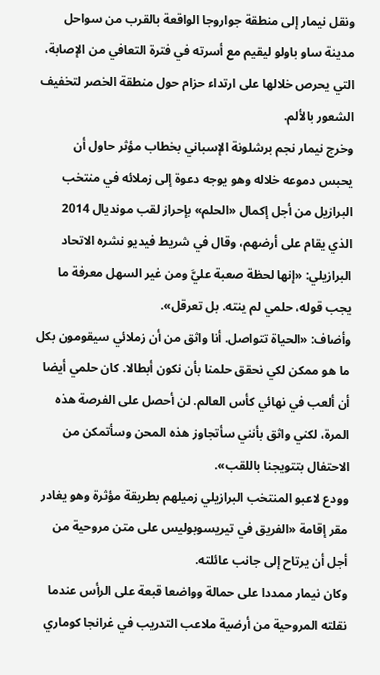ونقل نيمار إلى منطقة جواروجا الواقعة بالقرب من سواحل مدينة ساو باولو ليقيم مع أسرته في فترة التعافي من الإصابة، التي يحرص خلالها على ارتداء حزام حول منطقة الخصر لتخفيف الشعور بالألم.
وخرج نيمار نجم برشلونة الإسباني بخطاب مؤثر حاول أن يحبس دموعه خلاله وهو يوجه دعوة إلى زملائه في منتخب البرازيل من أجل إكمال «الحلم» بإحراز لقب مونديال 2014 الذي يقام على أرضهم، وقال في شريط فيديو نشره الاتحاد البرازيلي: «إنها لحظة صعبة عليَّ ومن غير السهل معرفة ما يجب قوله، حلمي لم ينته. بل تعرقل».
وأضاف: «الحياة تتواصل. أنا واثق من أن زملائي سيقومون بكل ما هو ممكن لكي نحقق حلمنا بأن نكون أبطالا. كان حلمي أيضا أن ألعب في نهائي كأس العالم. لن أحصل على الفرصة هذه المرة، لكني واثق بأنني سأتجاوز هذه المحن وسأتمكن من الاحتفال بتتويجنا باللقب».
وودع لاعبو المنتخب البرازيلي زميلهم بطريقة مؤثرة وهو يغادر مقر إقامة «الفريق في تيريسوبوليس على متن مروحية من أجل أن يرتاح إلى جانب عائلته.
وكان نيمار ممددا على حمالة وواضعا قبعة على الرأس عندما نقلته المروحية من أرضية ملاعب التدريب في غرانجا كوماري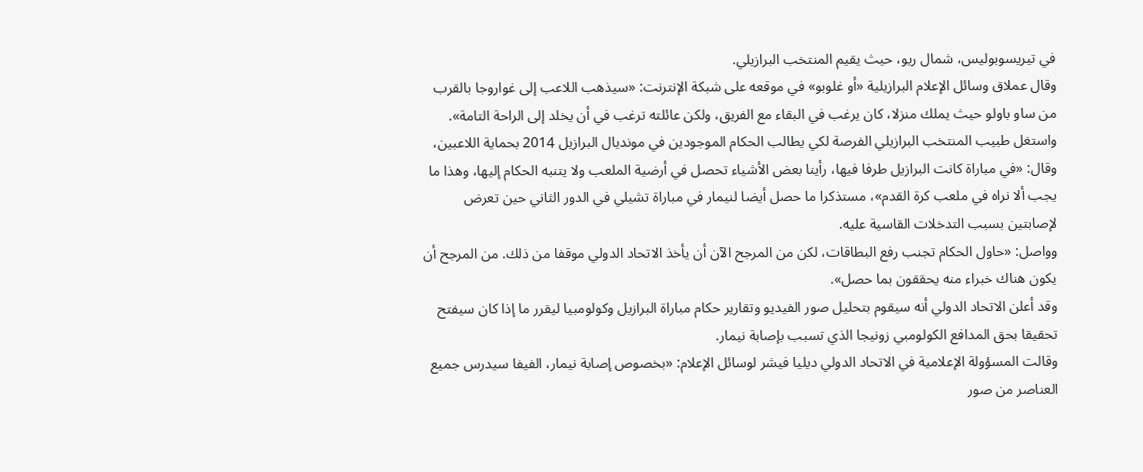في تيريسوبوليس، شمال ريو، حيث يقيم المنتخب البرازيلي.
وقال عملاق وسائل الإعلام البرازيلية «أو غلوبو» في موقعه على شبكة الإنترنت: «سيذهب اللاعب إلى غواروجا بالقرب من ساو باولو حيث يملك منزلا، كان يرغب في البقاء مع الفريق، ولكن عائلته ترغب في أن يخلد إلى الراحة التامة».
واستغل طبيب المنتخب البرازيلي الفرصة لكي يطالب الحكام الموجودين في مونديال البرازيل 2014 بحماية اللاعبين، وقال: «في مباراة كانت البرازيل طرفا فيها، رأينا بعض الأشياء تحصل في أرضية الملعب ولا يتنبه الحكام إليها، وهذا ما يجب ألا نراه في ملعب كرة القدم»، مستذكرا ما حصل أيضا لنيمار في مباراة تشيلي في الدور الثاني حين تعرض لإصابتين بسبب التدخلات القاسية عليه.
وواصل: «حاول الحكام تجنب رفع البطاقات، لكن من المرجح الآن أن يأخذ الاتحاد الدولي موقفا من ذلك. من المرجح أن يكون هناك خبراء منه يحققون بما حصل».
وقد أعلن الاتحاد الدولي أنه سيقوم بتحليل صور الفيديو وتقارير حكام مباراة البرازيل وكولومبيا ليقرر ما إذا كان سيفتح تحقيقا بحق المدافع الكولومبي زونيجا الذي تسبب بإصابة نيمار.
وقالت المسؤولة الإعلامية في الاتحاد الدولي ديليا فيشر لوسائل الإعلام: «بخصوص إصابة نيمار، الفيفا سيدرس جميع العناصر من صور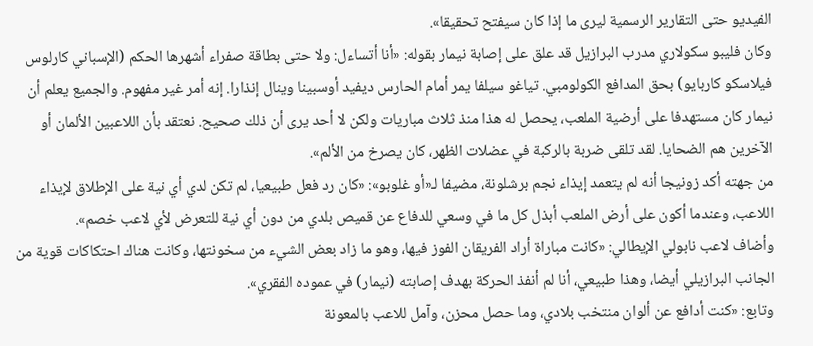الفيديو حتى التقارير الرسمية ليرى ما إذا كان سيفتح تحقيقا».
وكان فليبو سكولاري مدرب البرازيل قد علق على إصابة نيمار بقوله: «أنا أتساءل: ولا حتى بطاقة صفراء أشهرها الحكم (الإسباني كارلوس فيلاسكو كاربايو) بحق المدافع الكولومبي. تياغو سيلفا يمر أمام الحارس ديفيد أوسبينا وينال إنذارا. إنه أمر غير مفهوم. والجميع يعلم أن نيمار كان مستهدفا على أرضية الملعب، يحصل له هذا منذ ثلاث مباريات ولكن لا أحد يرى أن ذلك صحيح. نعتقد بأن اللاعبين الألمان أو الآخرين هم الضحايا. لقد تلقى ضربة بالركبة في عضلات الظهر، كان يصرخ من الألم».
من جهته أكد زونيجا أنه لم يتعمد إيذاء نجم برشلونة، مضيفا لـ«أو غلوبو»: «كان رد فعل طبيعيا، لم تكن لدي أي نية على الإطلاق لإيذاء اللاعب، وعندما أكون على أرض الملعب أبذل كل ما في وسعي للدفاع عن قميص بلدي من دون أي نية للتعرض لأي لاعب خصم».
وأضاف لاعب نابولي الإيطالي: «كانت مباراة أراد الفريقان الفوز فيها، وهو ما زاد بعض الشيء من سخونتها، وكانت هناك احتكاكات قوية من الجانب البرازيلي أيضا، وهذا طبيعي، أنا لم أنفذ الحركة بهدف إصابته (نيمار) في عموده الفقري».
وتابع: «كنت أدافع عن ألوان منتخب بلادي، وما حصل محزن، وآمل للاعب بالمعونة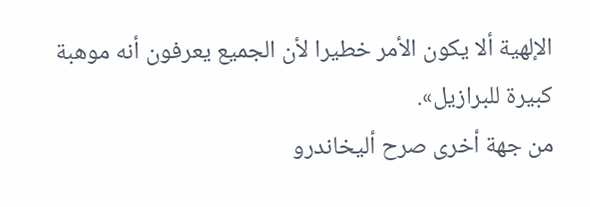الإلهية ألا يكون الأمر خطيرا لأن الجميع يعرفون أنه موهبة كبيرة للبرازيل».
من جهة أخرى صرح أليخاندرو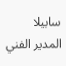سابيلا المدير الفني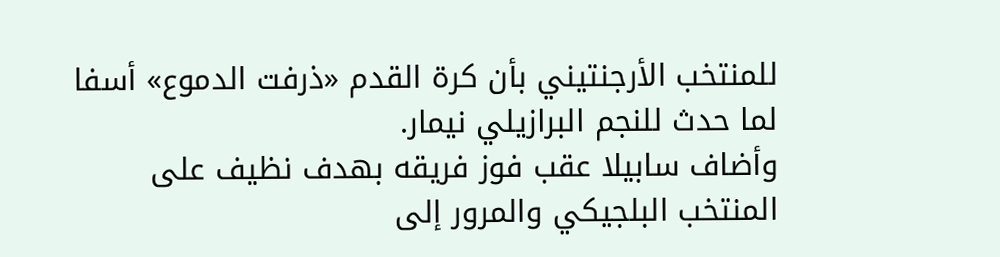للمنتخب الأرجنتيني بأن كرة القدم «ذرفت الدموع» أسفا لما حدث للنجم البرازيلي نيمار.
وأضاف سابيلا عقب فوز فريقه بهدف نظيف على المنتخب البلجيكي والمرور إلى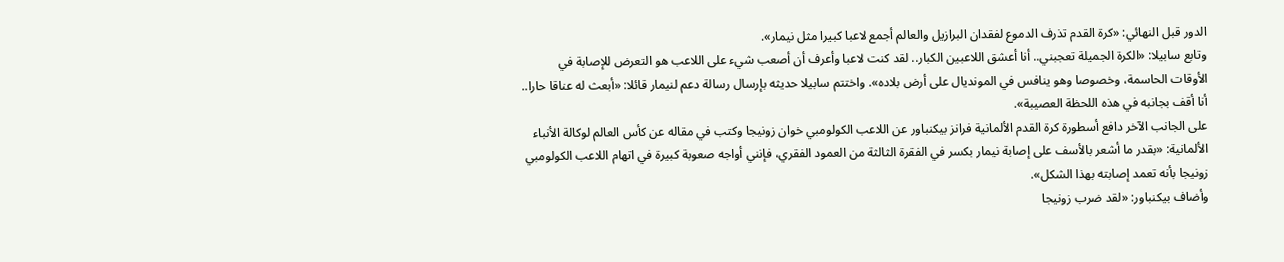الدور قبل النهائي: «كرة القدم تذرف الدموع لفقدان البرازيل والعالم أجمع لاعبا كبيرا مثل نيمار».
وتابع سابيلا: «الكرة الجميلة تعجبني.. أنا أعشق اللاعبين الكبار.. لقد كنت لاعبا وأعرف أن أصعب شيء على اللاعب هو التعرض للإصابة في الأوقات الحاسمة، وخصوصا وهو ينافس في المونديال على أرض بلاده». واختتم سابيلا حديثه بإرسال رسالة دعم لنيمار قائلا: «أبعث له عناقا حارا.. أنا أقف بجانبه في هذه اللحظة العصيبة».
على الجانب الآخر دافع أسطورة كرة القدم الألمانية فرانز بيكنباور عن اللاعب الكولومبي خوان زونيجا وكتب في مقاله عن كأس العالم لوكالة الأنباء الألمانية: «بقدر ما أشعر بالأسف على إصابة نيمار بكسر في الفقرة الثالثة من العمود الفقري، فإنني أواجه صعوبة كبيرة في اتهام اللاعب الكولومبي زونيجا بأنه تعمد إصابته بهذا الشكل».
وأضاف بيكنباور: «لقد ضرب زونيجا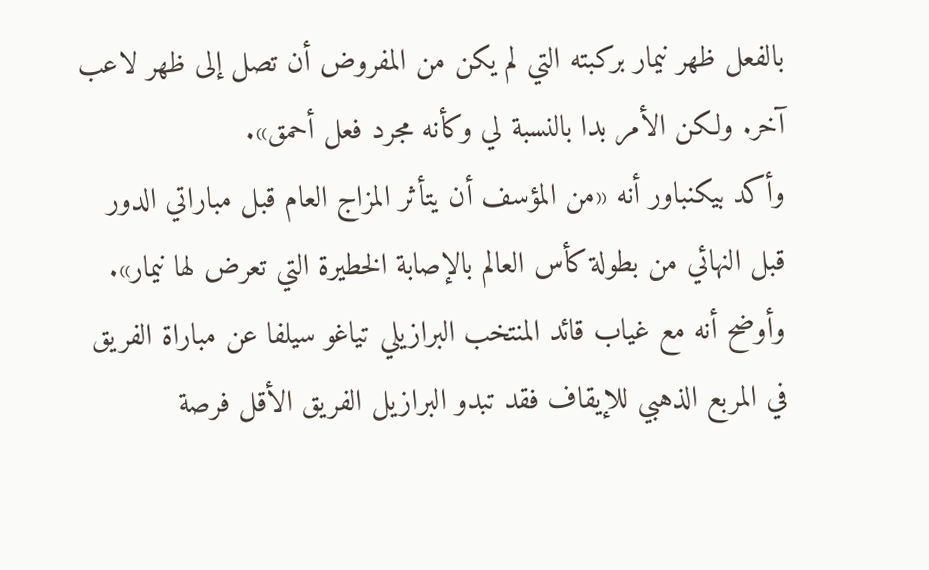بالفعل ظهر نيمار بركبته التي لم يكن من المفروض أن تصل إلى ظهر لاعب آخر. ولكن الأمر بدا بالنسبة لي وكأنه مجرد فعل أحمق».
وأكد بيكنباور أنه «من المؤسف أن يتأثر المزاج العام قبل مباراتي الدور قبل النهائي من بطولة كأس العالم بالإصابة الخطيرة التي تعرض لها نيمار». وأوضح أنه مع غياب قائد المنتخب البرازيلي تياغو سيلفا عن مباراة الفريق في المربع الذهبي للإيقاف فقد تبدو البرازيل الفريق الأقل فرصة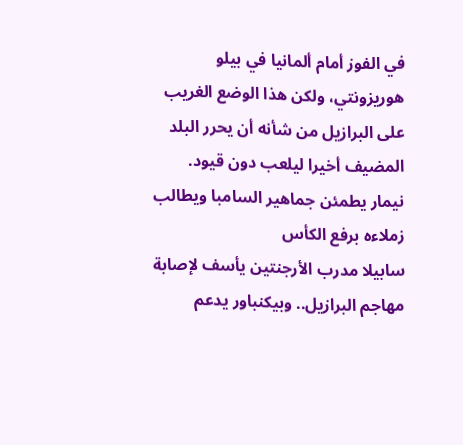في الفوز أمام ألمانيا في بيلو هوريزونتي، ولكن هذا الوضع الغريب على البرازيل من شأنه أن يحرر البلد المضيف أخيرا ليلعب دون قيود.
نيمار يطمئن جماهير السامبا ويطالب زملاءه برفع الكأس
سابيلا مدرب الأرجنتين يأسف لإصابة مهاجم البرازيل.. وبيكنباور يدعم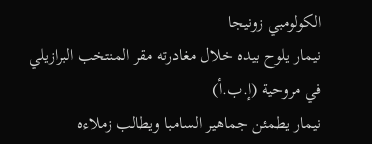الكولومبي زونيجا
نيمار يلوح بيده خلال مغادرته مقر المنتخب البرازيلي في مروحية (إ.ب.أ)
نيمار يطمئن جماهير السامبا ويطالب زملاءه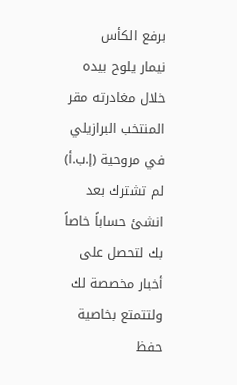برفع الكأس
نيمار يلوح بيده خلال مغادرته مقر المنتخب البرازيلي في مروحية (إ.ب.أ)
لم تشترك بعد
انشئ حساباً خاصاً بك لتحصل على أخبار مخصصة لك ولتتمتع بخاصية حفظ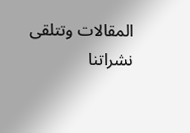المقالات وتتلقى نشراتنا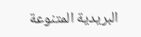البريدية المتنوعة